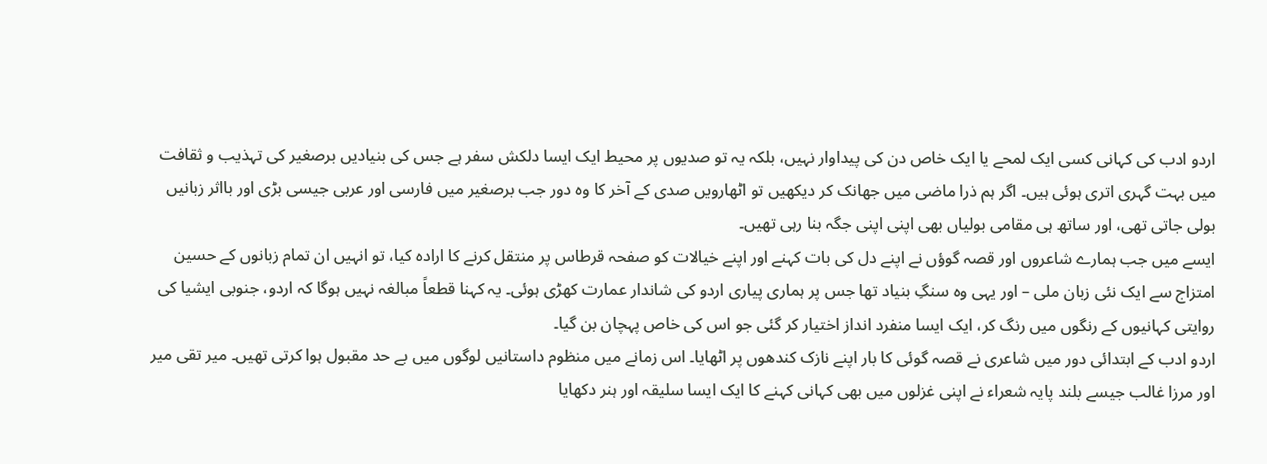اردو ادب کی کہانی کسی ایک لمحے یا ایک خاص دن کی پیداوار نہیں، بلکہ یہ تو صدیوں پر محیط ایک ایسا دلکش سفر ہے جس کی بنیادیں برصغیر کی تہذیب و ثقافت میں بہت گہری اتری ہوئی ہیں۔ اگر ہم ذرا ماضی میں جھانک کر دیکھیں تو اٹھارویں صدی کے آخر کا وہ دور جب برصغیر میں فارسی اور عربی جیسی بڑی اور بااثر زبانیں بولی جاتی تھی، اور ساتھ ہی مقامی بولیاں بھی اپنی اپنی جگہ بنا رہی تھیں۔
ایسے میں جب ہمارے شاعروں اور قصہ گوؤں نے اپنے دل کی بات کہنے اور اپنے خیالات کو صفحہ قرطاس پر منتقل کرنے کا ارادہ کیا، تو انہیں ان تمام زبانوں کے حسین امتزاج سے ایک نئی زبان ملی – اور یہی وہ سنگِ بنیاد تھا جس پر ہماری پیاری اردو کی شاندار عمارت کھڑی ہوئی۔ یہ کہنا قطعاً مبالغہ نہیں ہوگا کہ اردو، جنوبی ایشیا کی روایتی کہانیوں کے رنگوں میں رنگ کر، ایک ایسا منفرد انداز اختیار کر گئی جو اس کی خاص پہچان بن گیا۔
اردو ادب کے ابتدائی دور میں شاعری نے قصہ گوئی کا بار اپنے نازک کندھوں پر اٹھایا۔ اس زمانے میں منظوم داستانیں لوگوں میں بے حد مقبول ہوا کرتی تھیں۔ میر تقی میر اور مرزا غالب جیسے بلند پایہ شعراء نے اپنی غزلوں میں بھی کہانی کہنے کا ایک ایسا سلیقہ اور ہنر دکھایا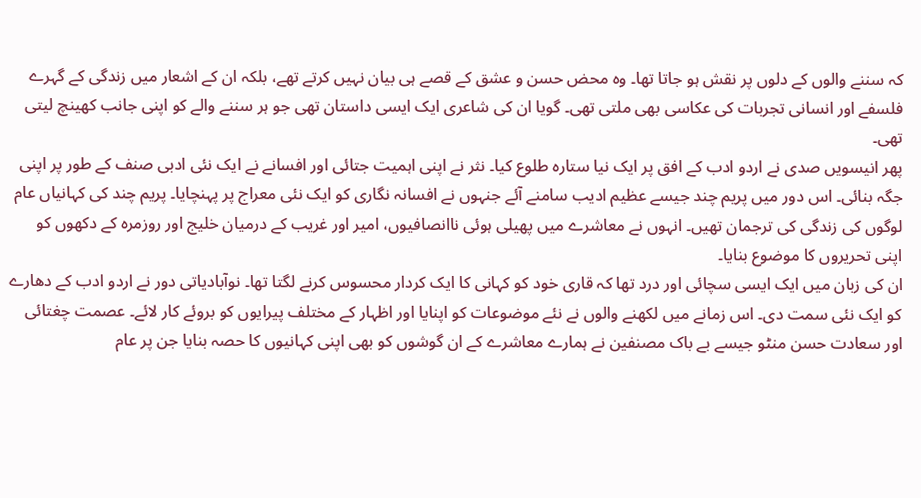کہ سننے والوں کے دلوں پر نقش ہو جاتا تھا۔ وہ محض حسن و عشق کے قصے ہی بیان نہیں کرتے تھے، بلکہ ان کے اشعار میں زندگی کے گہرے فلسفے اور انسانی تجربات کی عکاسی بھی ملتی تھی۔ گویا ان کی شاعری ایک ایسی داستان تھی جو ہر سننے والے کو اپنی جانب کھینچ لیتی تھی۔
پھر انیسویں صدی نے اردو ادب کے افق پر ایک نیا ستارہ طلوع کیا۔ نثر نے اپنی اہمیت جتائی اور افسانے نے ایک نئی ادبی صنف کے طور پر اپنی جگہ بنائی۔ اس دور میں پریم چند جیسے عظیم ادیب سامنے آئے جنہوں نے افسانہ نگاری کو ایک نئی معراج پر پہنچایا۔ پریم چند کی کہانیاں عام لوگوں کی زندگی کی ترجمان تھیں۔ انہوں نے معاشرے میں پھیلی ہوئی ناانصافیوں، امیر اور غریب کے درمیان خلیج اور روزمرہ کے دکھوں کو اپنی تحریروں کا موضوع بنایا۔
ان کی زبان میں ایک ایسی سچائی اور درد تھا کہ قاری خود کو کہانی کا ایک کردار محسوس کرنے لگتا تھا۔ نوآبادیاتی دور نے اردو ادب کے دھارے کو ایک نئی سمت دی۔ اس زمانے میں لکھنے والوں نے نئے موضوعات کو اپنایا اور اظہار کے مختلف پیرایوں کو بروئے کار لائے۔ عصمت چغتائی اور سعادت حسن منٹو جیسے بے باک مصنفین نے ہمارے معاشرے کے ان گوشوں کو بھی اپنی کہانیوں کا حصہ بنایا جن پر عام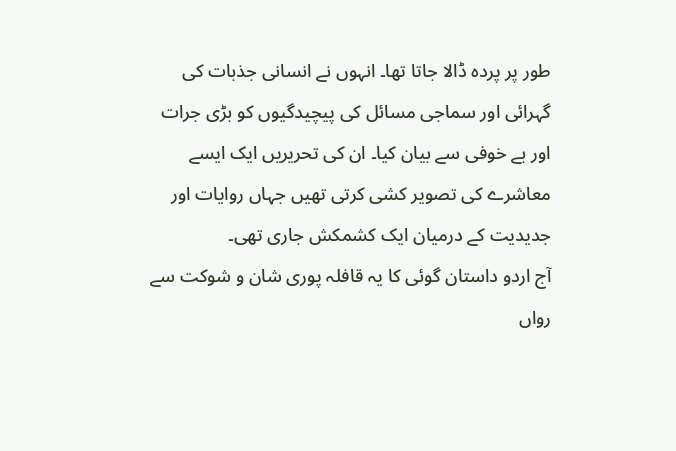طور پر پردہ ڈالا جاتا تھا۔ انہوں نے انسانی جذبات کی گہرائی اور سماجی مسائل کی پیچیدگیوں کو بڑی جرات اور بے خوفی سے بیان کیا۔ ان کی تحریریں ایک ایسے معاشرے کی تصویر کشی کرتی تھیں جہاں روایات اور جدیدیت کے درمیان ایک کشمکش جاری تھی۔
آج اردو داستان گوئی کا یہ قافلہ پوری شان و شوکت سے رواں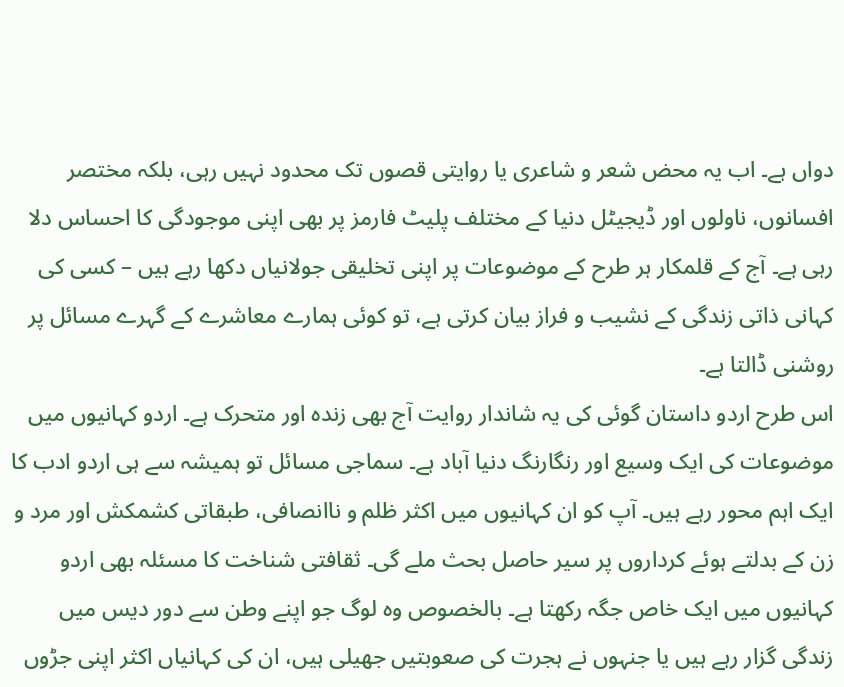دواں ہے۔ اب یہ محض شعر و شاعری یا روایتی قصوں تک محدود نہیں رہی، بلکہ مختصر افسانوں، ناولوں اور ڈیجیٹل دنیا کے مختلف پلیٹ فارمز پر بھی اپنی موجودگی کا احساس دلا رہی ہے۔ آج کے قلمکار ہر طرح کے موضوعات پر اپنی تخلیقی جولانیاں دکھا رہے ہیں – کسی کی کہانی ذاتی زندگی کے نشیب و فراز بیان کرتی ہے، تو کوئی ہمارے معاشرے کے گہرے مسائل پر روشنی ڈالتا ہے۔
اس طرح اردو داستان گوئی کی یہ شاندار روایت آج بھی زندہ اور متحرک ہے۔ اردو کہانیوں میں موضوعات کی ایک وسیع اور رنگارنگ دنیا آباد ہے۔ سماجی مسائل تو ہمیشہ سے ہی اردو ادب کا ایک اہم محور رہے ہیں۔ آپ کو ان کہانیوں میں اکثر ظلم و ناانصافی، طبقاتی کشمکش اور مرد و زن کے بدلتے ہوئے کرداروں پر سیر حاصل بحث ملے گی۔ ثقافتی شناخت کا مسئلہ بھی اردو کہانیوں میں ایک خاص جگہ رکھتا ہے۔ بالخصوص وہ لوگ جو اپنے وطن سے دور دیس میں زندگی گزار رہے ہیں یا جنہوں نے ہجرت کی صعوبتیں جھیلی ہیں، ان کی کہانیاں اکثر اپنی جڑوں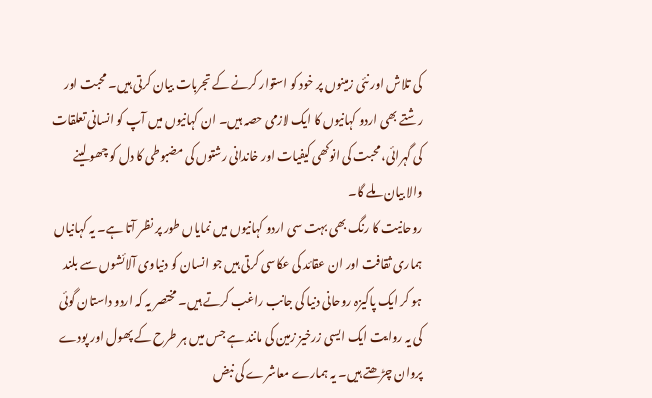کی تلاش اور نئی زمینوں پر خود کو استوار کرنے کے تجربات بیان کرتی ہیں۔ محبت اور رشتے بھی اردو کہانیوں کا ایک لازمی حصہ ہیں۔ ان کہانیوں میں آپ کو انسانی تعلقات کی گہرائی، محبت کی انوکھی کیفیات اور خاندانی رشتوں کی مضبوطی کا دل کو چھو لینے والا بیان ملے گا۔
روحانیت کا رنگ بھی بہت سی اردو کہانیوں میں نمایاں طور پر نظر آتا ہے۔ یہ کہانیاں ہماری ثقافت اور ان عقائد کی عکاسی کرتی ہیں جو انسان کو دنیاوی آلائشوں سے بلند ہو کر ایک پاکیزہ روحانی دنیا کی جانب راغب کرتے ہیں۔ مختصر یہ کہ اردو داستان گوئی کی یہ روایت ایک ایسی زرخیز زمین کی مانند ہے جس میں ہر طرح کے پھول اور پودے پروان چڑھتے ہیں۔ یہ ہمارے معاشرے کی نبض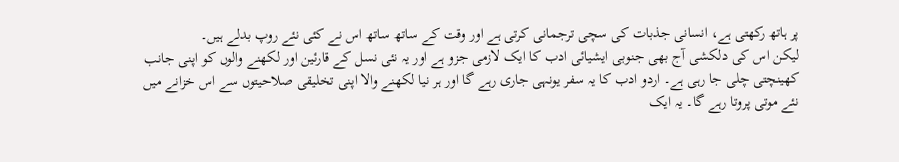پر ہاتھ رکھتی ہے، انسانی جذبات کی سچی ترجمانی کرتی ہے اور وقت کے ساتھ ساتھ اس نے کئی نئے روپ بدلے ہیں۔
لیکن اس کی دلکشی آج بھی جنوبی ایشیائی ادب کا ایک لازمی جزو ہے اور یہ نئی نسل کے قارئین اور لکھنے والوں کو اپنی جانب کھینچتی چلی جا رہی ہے۔ اردو ادب کا یہ سفر یونہی جاری رہے گا اور ہر نیا لکھنے والا اپنی تخلیقی صلاحیتوں سے اس خزانے میں نئے موتی پروتا رہے گا۔ یہ ایک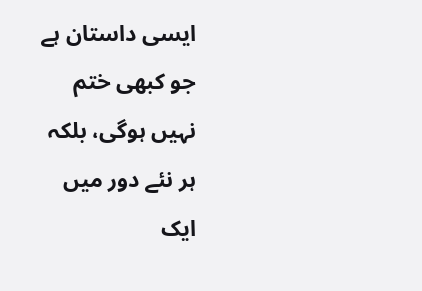ایسی داستان ہے جو کبھی ختم نہیں ہوگی، بلکہ ہر نئے دور میں ایک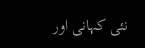نئی کہانی اور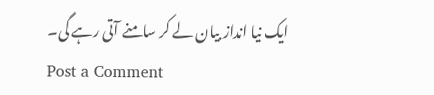ایک نیا انداز بیان لے کر سامنے آتی رہے گی۔
Post a Comment